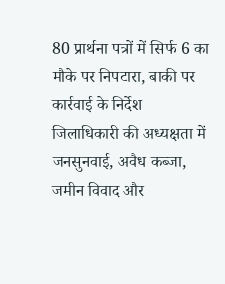80 प्रार्थना पत्रों में सिर्फ 6 का मौके पर निपटारा, बाकी पर कार्रवाई के निर्देश
जिलाधिकारी की अध्यक्षता में जनसुनवाई, अवैध कब्जा, जमीन विवाद और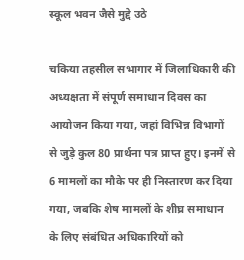स्कूल भवन जैसे मुद्दे उठे

चकिया तहसील सभागार में जिलाधिकारी की अध्यक्षता में संपूर्ण समाधान दिवस का आयोजन किया गया, जहां विभिन्न विभागों से जुड़े कुल 80 प्रार्थना पत्र प्राप्त हुए। इनमें से 6 मामलों का मौके पर ही निस्तारण कर दिया गया, जबकि शेष मामलों के शीघ्र समाधान के लिए संबंधित अधिकारियों को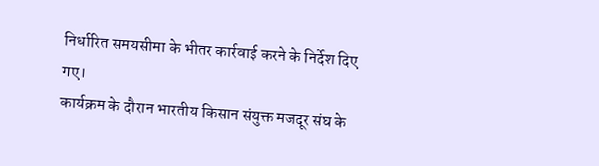निर्धारित समयसीमा के भीतर कार्रवाई करने के निर्देश दिए गए।
कार्यक्रम के दौरान भारतीय किसान संयुक्त मजदूर संघ के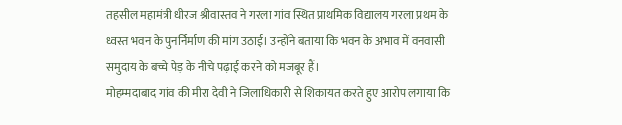तहसील महामंत्री धीरज श्रीवास्तव ने गरला गांव स्थित प्राथमिक विद्यालय गरला प्रथम के ध्वस्त भवन के पुनर्निर्माण की मांग उठाई। उन्होंने बताया कि भवन के अभाव में वनवासी समुदाय के बच्चे पेड़ के नीचे पढ़ाई करने को मजबूर हैं।
मोहम्मदाबाद गांव की मीरा देवी ने जिलाधिकारी से शिकायत करते हुए आरोप लगाया कि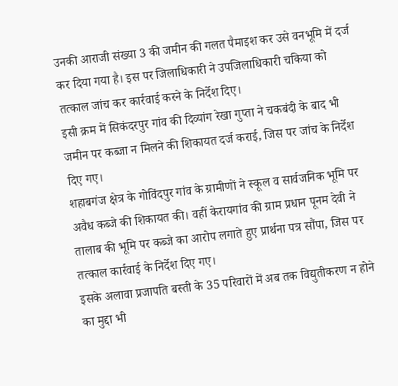उनकी आराजी संख्या 3 की जमीन की गलत पैमाइश कर उसे वनभूमि में दर्ज कर दिया गया है। इस पर जिलाधिकारी ने उपजिलाधिकारी चकिया को तत्काल जांच कर कार्रवाई करने के निर्देश दिए।
इसी क्रम में सिकंदरपुर गांव की दिव्यांग रेखा गुप्ता ने चकबंदी के बाद भी जमीन पर कब्जा न मिलने की शिकायत दर्ज कराई, जिस पर जांच के निर्देश दिए गए।
शहाबगंज क्षेत्र के गोविंदपुर गांव के ग्रामीणों ने स्कूल व सार्वजनिक भूमि पर अवैध कब्जे की शिकायत की। वहीं केरायगांव की ग्राम प्रधान पूनम देवी ने तालाब की भूमि पर कब्जे का आरोप लगाते हुए प्रार्थना पत्र सौंपा, जिस पर तत्काल कार्रवाई के निर्देश दिए गए।
इसके अलावा प्रजापति बस्ती के 35 परिवारों में अब तक विद्युतीकरण न होने का मुद्दा भी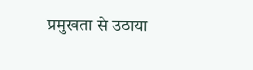प्रमुखता से उठाया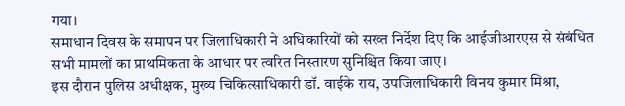गया।
समाधान दिवस के समापन पर जिलाधिकारी ने अधिकारियों को सख्त निर्देश दिए कि आईजीआरएस से संबंधित सभी मामलों का प्राथमिकता के आधार पर त्वरित निस्तारण सुनिश्चित किया जाए।
इस दौरान पुलिस अधीक्षक, मुख्य चिकित्साधिकारी डॉ. वाईके राय, उपजिलाधिकारी विनय कुमार मिश्रा,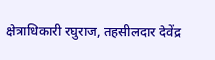क्षेत्राधिकारी रघुराज, तहसीलदार देवेंद्र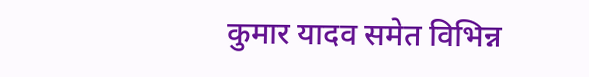कुमार यादव समेत विभिन्न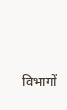विभागों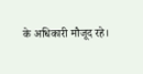के अधिकारी मौजूद रहे।